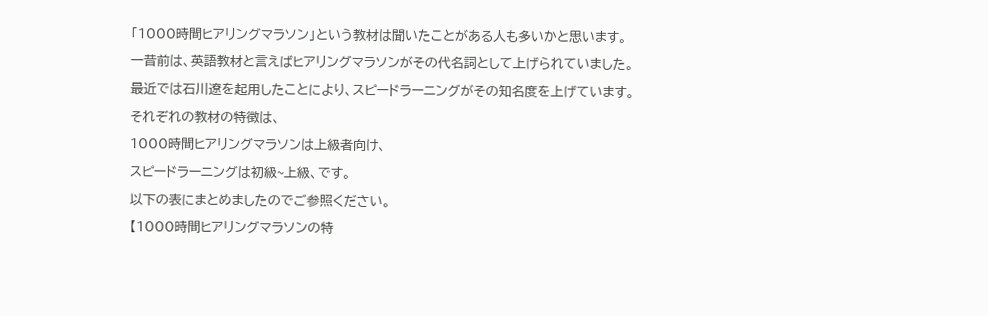「1000時間ヒアリングマラソン」という教材は聞いたことがある人も多いかと思います。
一昔前は、英語教材と言えばヒアリングマラソンがその代名詞として上げられていました。
最近では石川遼を起用したことにより、スピードラーニングがその知名度を上げています。
それぞれの教材の特徴は、
1000時間ヒアリングマラソンは上級者向け、
スピードラーニングは初級~上級、です。
以下の表にまとめましたのでご参照ください。
【1000時間ヒアリングマラソンの特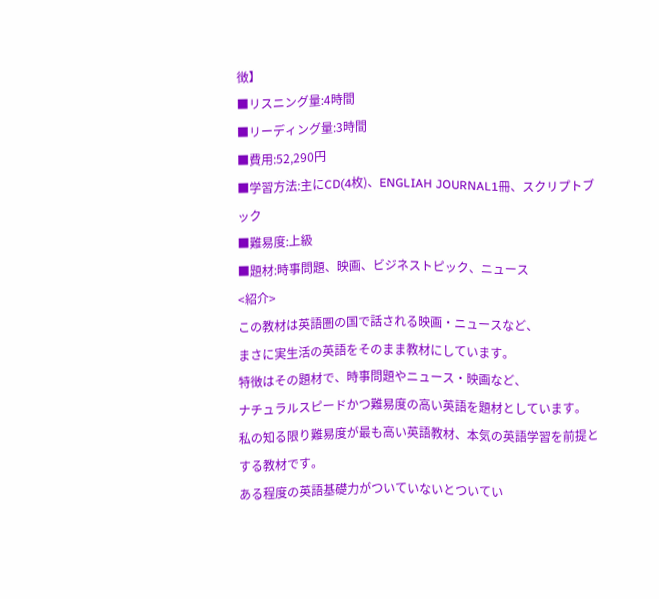徴】
■リスニング量:4時間
■リーディング量:3時間
■費用:52,290円
■学習方法:主にCD(4枚)、ENGLIAH JOURNAL1冊、スクリプトブック
■難易度:上級
■題材:時事問題、映画、ビジネストピック、ニュース
<紹介>
この教材は英語圏の国で話される映画・ニュースなど、
まさに実生活の英語をそのまま教材にしています。
特徴はその題材で、時事問題やニュース・映画など、
ナチュラルスピードかつ難易度の高い英語を題材としています。
私の知る限り難易度が最も高い英語教材、本気の英語学習を前提とする教材です。
ある程度の英語基礎力がついていないとついてい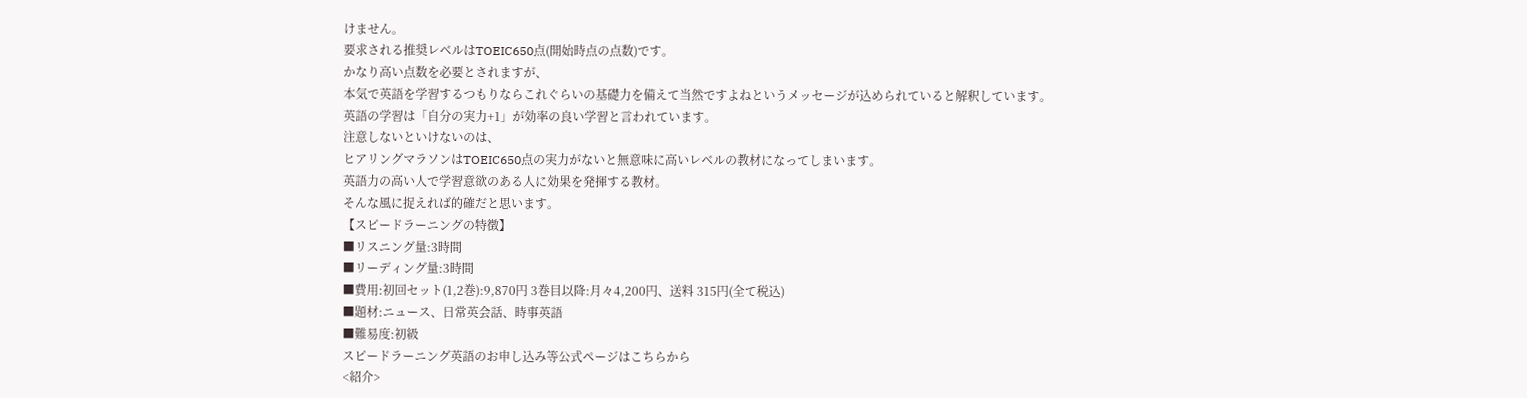けません。
要求される推奨レベルはTOEIC650点(開始時点の点数)です。
かなり高い点数を必要とされますが、
本気で英語を学習するつもりならこれぐらいの基礎力を備えて当然ですよねというメッセージが込められていると解釈しています。
英語の学習は「自分の実力+1」が効率の良い学習と言われています。
注意しないといけないのは、
ヒアリングマラソンはTOEIC650点の実力がないと無意味に高いレベルの教材になってしまいます。
英語力の高い人で学習意欲のある人に効果を発揮する教材。
そんな風に捉えれば的確だと思います。
【スピードラーニングの特徴】
■リスニング量:3時間
■リーディング量:3時間
■費用:初回セット(1,2巻):9,870円 3巻目以降:月々4,200円、送料 315円(全て税込)
■題材:ニュース、日常英会話、時事英語
■難易度:初級
スピードラーニング英語のお申し込み等公式ページはこちらから
<紹介>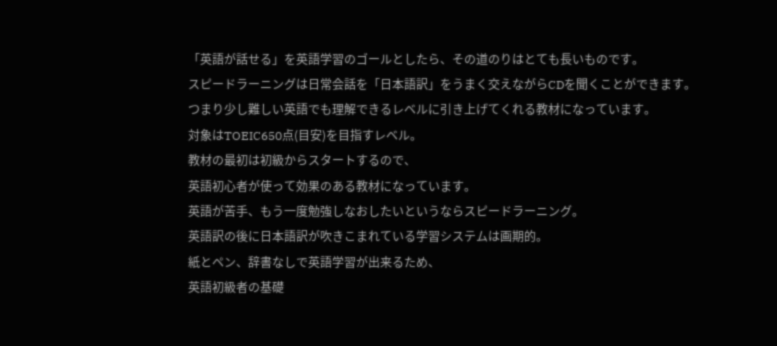「英語が話せる」を英語学習のゴールとしたら、その道のりはとても長いものです。
スピードラーニングは日常会話を「日本語訳」をうまく交えながらCDを聞くことができます。
つまり少し難しい英語でも理解できるレベルに引き上げてくれる教材になっています。
対象はTOEIC650点(目安)を目指すレベル。
教材の最初は初級からスタートするので、
英語初心者が使って効果のある教材になっています。
英語が苦手、もう一度勉強しなおしたいというならスピードラーニング。
英語訳の後に日本語訳が吹きこまれている学習システムは画期的。
紙とペン、辞書なしで英語学習が出来るため、
英語初級者の基礎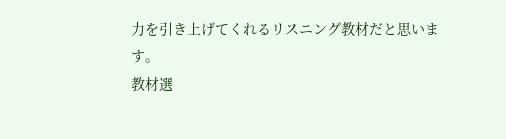力を引き上げてくれるリスニング教材だと思います。
教材選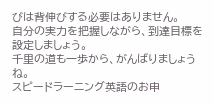びは背伸びする必要はありません。
自分の実力を把握しながら、到達目標を設定しましょう。
千里の道も一歩から、がんばりましょうね。
スピードラーニング英語のお申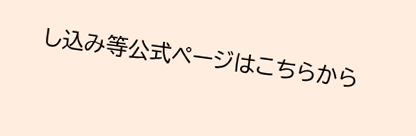し込み等公式ページはこちらから